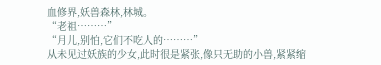血修界,妖兽森林,林城。
“老祖………”
“月儿,别怕,它们不吃人的………”
从未见过妖族的少女,此时很是紧张,像只无助的小兽,紧紧缩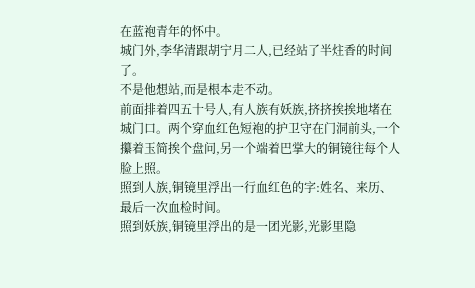在蓝袍青年的怀中。
城门外,李华清跟胡宁月二人,已经站了半炷香的时间了。
不是他想站,而是根本走不动。
前面排着四五十号人,有人族有妖族,挤挤挨挨地堵在城门口。两个穿血红色短袍的护卫守在门洞前头,一个攥着玉简挨个盘问,另一个端着巴掌大的铜镜往每个人脸上照。
照到人族,铜镜里浮出一行血红色的字:姓名、来历、最后一次血检时间。
照到妖族,铜镜里浮出的是一团光影,光影里隐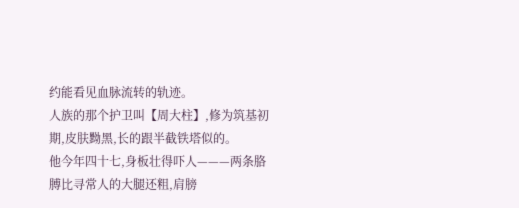约能看见血脉流转的轨迹。
人族的那个护卫叫【周大柱】,修为筑基初期,皮肤黝黑,长的跟半截铁塔似的。
他今年四十七,身板壮得吓人———两条胳膊比寻常人的大腿还粗,肩膀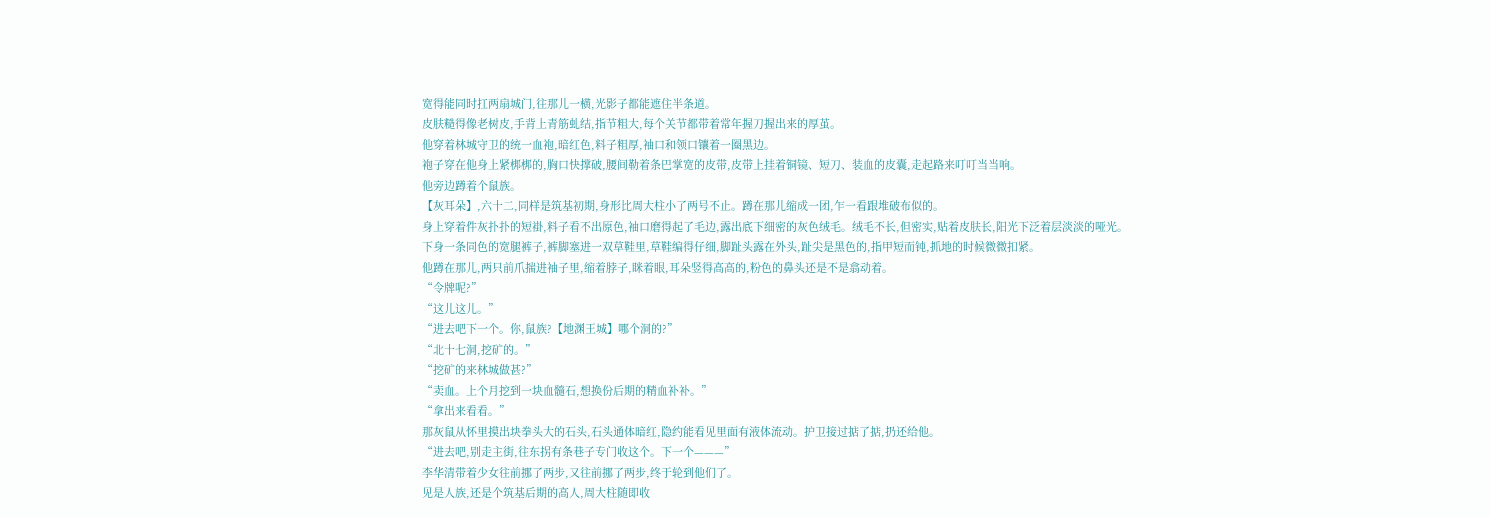宽得能同时扛两扇城门,往那儿一横,光影子都能遮住半条道。
皮肤糙得像老树皮,手背上青筋虬结,指节粗大,每个关节都带着常年握刀握出来的厚茧。
他穿着林城守卫的统一血袍,暗红色,料子粗厚,袖口和领口镶着一圈黑边。
袍子穿在他身上紧梆梆的,胸口快撑破,腰间勒着条巴掌宽的皮带,皮带上挂着铜镜、短刀、装血的皮囊,走起路来叮叮当当响。
他旁边蹲着个鼠族。
【灰耳朵】,六十二,同样是筑基初期,身形比周大柱小了两号不止。蹲在那儿缩成一团,乍一看跟堆破布似的。
身上穿着件灰扑扑的短褂,料子看不出原色,袖口磨得起了毛边,露出底下细密的灰色绒毛。绒毛不长,但密实,贴着皮肤长,阳光下泛着层淡淡的哑光。
下身一条同色的宽腿裤子,裤脚塞进一双草鞋里,草鞋编得仔细,脚趾头露在外头,趾尖是黑色的,指甲短而钝,抓地的时候微微扣紧。
他蹲在那儿,两只前爪揣进袖子里,缩着脖子,眯着眼,耳朵竖得高高的,粉色的鼻头还是不是翕动着。
“令牌呢?”
“这儿这儿。”
“进去吧下一个。你,鼠族?【地渊王城】哪个洞的?”
“北十七洞,挖矿的。”
“挖矿的来林城做甚?”
“卖血。上个月挖到一块血髓石,想换份后期的精血补补。”
“拿出来看看。”
那灰鼠从怀里摸出块拳头大的石头,石头通体暗红,隐约能看见里面有液体流动。护卫接过掂了掂,扔还给他。
“进去吧,别走主街,往东拐有条巷子专门收这个。下一个———”
李华清带着少女往前挪了两步,又往前挪了两步,终于轮到他们了。
见是人族,还是个筑基后期的高人,周大柱随即收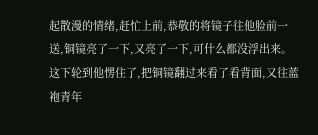起散漫的情绪,赶忙上前,恭敬的将镜子往他脸前一送,铜镜亮了一下,又亮了一下,可什么都没浮出来。
这下轮到他愣住了,把铜镜翻过来看了看背面,又往蓝袍青年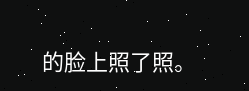的脸上照了照。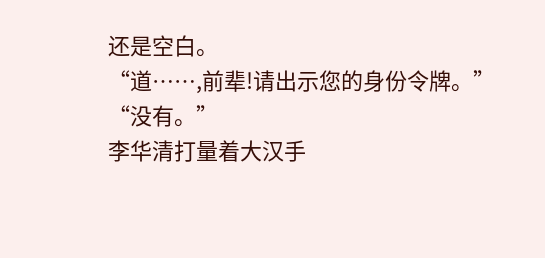还是空白。
“道……,前辈!请出示您的身份令牌。”
“没有。”
李华清打量着大汉手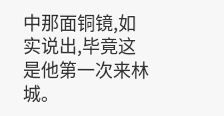中那面铜镜,如实说出,毕竟这是他第一次来林城。